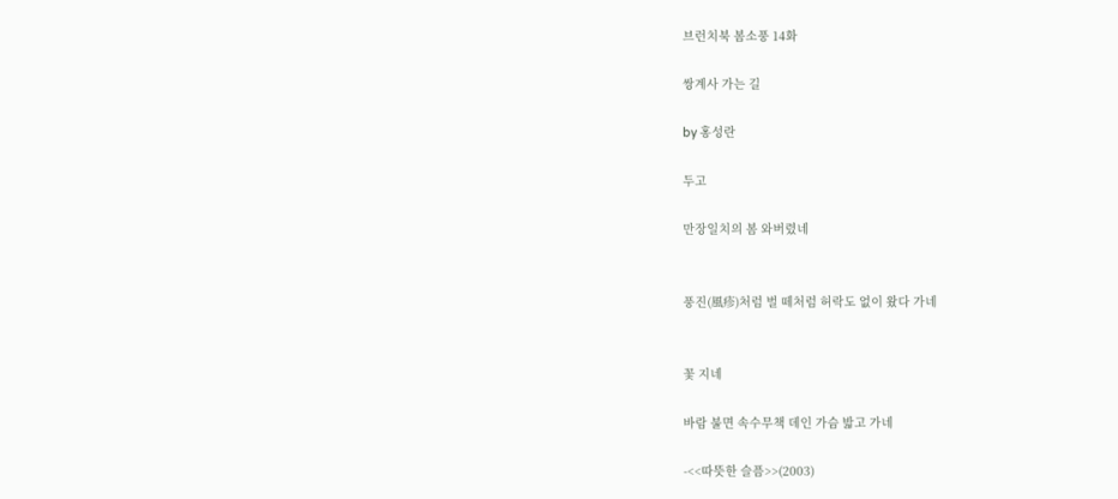브런치북 봄소풍 14화

쌍계사 가는 길

by 홍성란

두고

만장일치의 봄 와버렸네


풍진(風疹)처럼 벌 떼처럼 허락도 없이 왔다 가네


꽃 지네

바람 불면 속수무책 데인 가슴 밟고 가네

-<<따뜻한 슬픔>>(2003)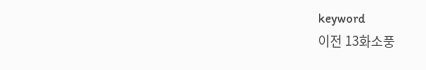keyword
이전 13화소풍